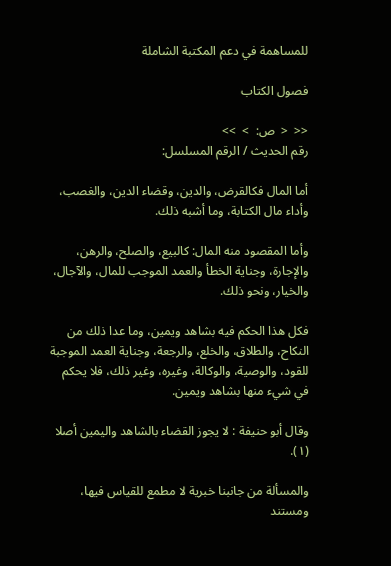للمساهمة في دعم المكتبة الشاملة

فصول الكتاب

<<  <  ص:  >  >>
رقم الحديث / الرقم المسلسل:

أما المال فكالقرض، والدين، وقضاء الدين، والغصب، وأداء مال الكتابة، وما أشبه ذلك.

وأما المقصود منه المال: كالبيع، والصلح، والرهن، والإجارة، وجناية الخطأ والعمد الموجب للمال، والآجال، والخيار، ونحو ذلك.

فكل هذا الحكم فيه بشاهد ويمين، وما عدا ذلك من النكاح، والطلاق، والخلع، والرجعة، وجناية العمد الموجبة للقود، والوصية، والوكالة، وغيره، وغير ذلك، فلا يحكم في شيء منها بشاهد ويمين.

وقال أبو حنيفة : لا يجوز القضاء بالشاهد واليمين أصلا (١).

والمسألة من جانبنا خبرية لا مطمع للقياس فيها، ومستند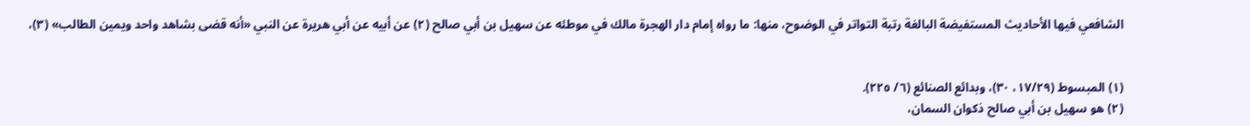الشافعي فيها الأحاديث المستفيضة البالغة رتبة التواتر في الوضوح، منها: ما رواه إمام دار الهجرة مالك في موطئه عن سهيل بن أبي صالح (٢) عن أبيه عن أبي هريرة عن النبي «أنه قضى بشاهد واحد ويمين الطالب» (٣)،


(١) المبسوط (١٧/٢٩، ٣٠)، وبدائع الصنائع (٦/ ٢٢٥).
(٢) هو سهيل بن أبي صالح ذكوان السمان،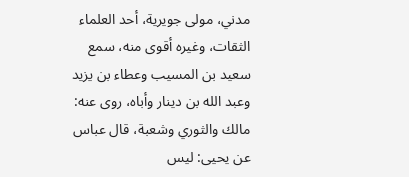مدني، مولى جويرية، أحد العلماء الثقات، وغيره أقوى منه، سمع سعيد بن المسيب وعطاء بن يزيد وعبد الله بن دينار وأباه، روى عنه: مالك والثوري وشعبة، قال عباس عن يحيى: ليس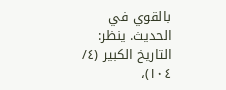بالقوي في الحديث. ينظر: التاريخ الكبير (٤/ ١٠٤)،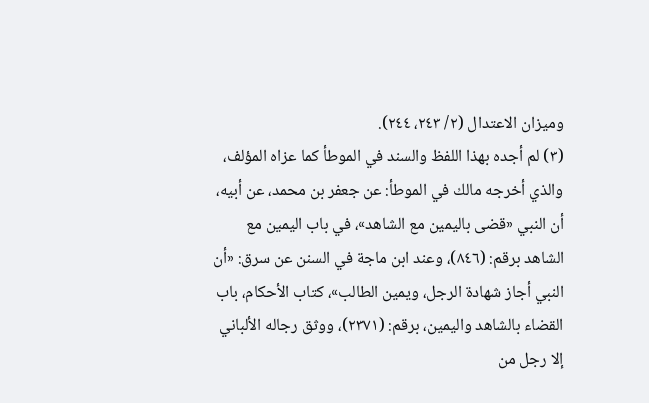وميزان الاعتدال (٢/ ٢٤٣، ٢٤٤).
(٣) لم أجده بهذا اللفظ والسند في الموطأ كما عزاه المؤلف، والذي أخرجه مالك في الموطأ: عن جعفر بن محمد، عن أبيه، أن النبي «قضى باليمين مع الشاهد»، في باب اليمين مع الشاهد برقم: (٨٤٦)، وعند ابن ماجة في السنن عن سرق: «أن النبي أجاز شهادة الرجل، ويمين الطالب»، كتاب الأحكام، باب القضاء بالشاهد واليمين، برقم: (٢٣٧١)، ووثق رجاله الألباني إلا رجل من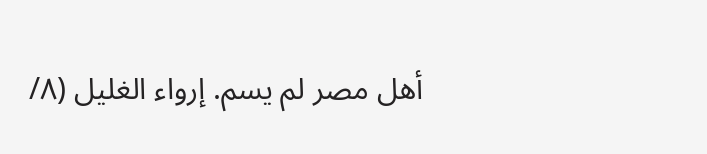أهل مصر لم يسم. إرواء الغليل (٨/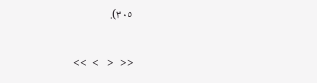٣٠٥).

<<  <   >  >>